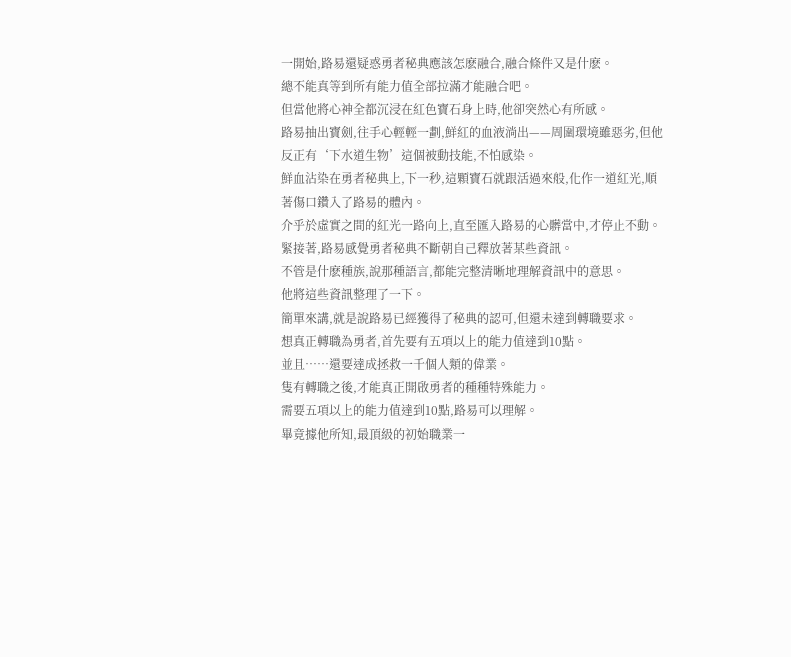一開始,路易還疑惑勇者秘典應該怎麽融合,融合條件又是什麽。
總不能真等到所有能力值全部拉滿才能融合吧。
但當他將心神全都沉浸在紅色寶石身上時,他卻突然心有所感。
路易抽出寶劍,往手心輕輕一劃,鮮紅的血液淌出——周圍環境雖惡劣,但他反正有‘下水道生物’這個被動技能,不怕感染。
鮮血沾染在勇者秘典上,下一秒,這顆寶石就跟活過來般,化作一道紅光,順著傷口鑽入了路易的體內。
介乎於虛實之間的紅光一路向上,直至匯入路易的心髒當中,才停止不動。
緊接著,路易感覺勇者秘典不斷朝自己釋放著某些資訊。
不管是什麽種族,說那種語言,都能完整清晰地理解資訊中的意思。
他將這些資訊整理了一下。
簡單來講,就是說路易已經獲得了秘典的認可,但還未達到轉職要求。
想真正轉職為勇者,首先要有五項以上的能力值達到10點。
並且……還要達成拯救一千個人類的偉業。
隻有轉職之後,才能真正開啟勇者的種種特殊能力。
需要五項以上的能力值達到10點,路易可以理解。
畢竟據他所知,最頂級的初始職業一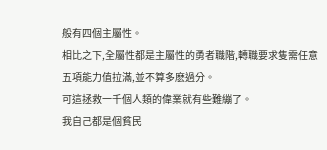般有四個主屬性。
相比之下,全屬性都是主屬性的勇者職階,轉職要求隻需任意五項能力值拉滿,並不算多麽過分。
可這拯救一千個人類的偉業就有些難繃了。
我自己都是個貧民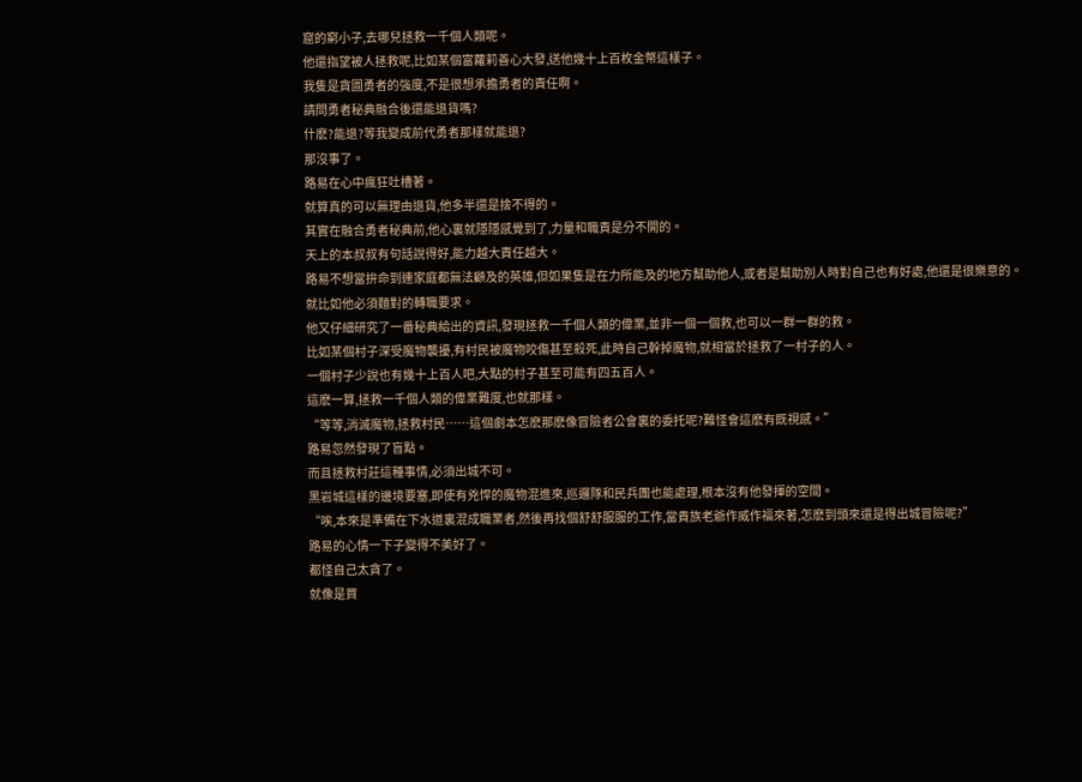窟的窮小子,去哪兒拯救一千個人類呢。
他還指望被人拯救呢,比如某個富蘿莉善心大發,送他幾十上百枚金幣這樣子。
我隻是貪圖勇者的強度,不是很想承擔勇者的責任啊。
請問勇者秘典融合後還能退貨嗎?
什麽?能退?等我變成前代勇者那樣就能退?
那沒事了。
路易在心中瘋狂吐槽著。
就算真的可以無理由退貨,他多半還是捨不得的。
其實在融合勇者秘典前,他心裏就隱隱感覺到了,力量和職責是分不開的。
天上的本叔叔有句話說得好,能力越大責任越大。
路易不想當拚命到連家庭都無法顧及的英雄,但如果隻是在力所能及的地方幫助他人,或者是幫助別人時對自己也有好處,他還是很樂意的。
就比如他必須麵對的轉職要求。
他又仔細研究了一番秘典給出的資訊,發現拯救一千個人類的偉業,並非一個一個救,也可以一群一群的救。
比如某個村子深受魔物襲擾,有村民被魔物咬傷甚至殺死,此時自己幹掉魔物,就相當於拯救了一村子的人。
一個村子少說也有幾十上百人吧,大點的村子甚至可能有四五百人。
這麽一算,拯救一千個人類的偉業難度,也就那樣。
“等等,消滅魔物,拯救村民……這個劇本怎麽那麽像冒險者公會裏的委托呢?難怪會這麽有既視感。”
路易忽然發現了盲點。
而且拯救村莊這種事情,必須出城不可。
黑岩城這樣的邊境要塞,即使有兇悍的魔物混進來,巡邏隊和民兵團也能處理,根本沒有他發揮的空間。
“唉,本來是準備在下水道裏混成職業者,然後再找個舒舒服服的工作,當貴族老爺作威作福來著,怎麽到頭來還是得出城冒險呢?”
路易的心情一下子變得不美好了。
都怪自己太貪了。
就像是買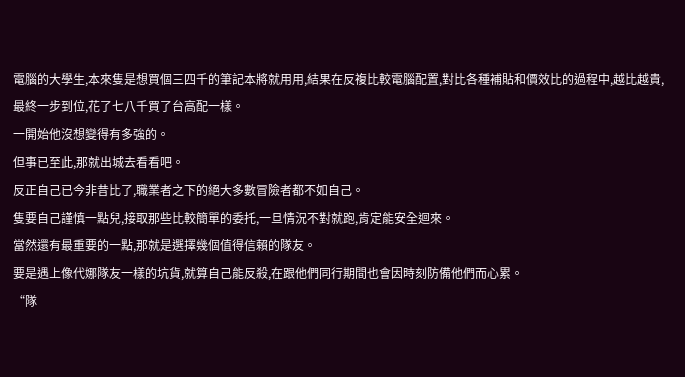電腦的大學生,本來隻是想買個三四千的筆記本將就用用,結果在反複比較電腦配置,對比各種補貼和價效比的過程中,越比越貴,最終一步到位,花了七八千買了台高配一樣。
一開始他沒想變得有多強的。
但事已至此,那就出城去看看吧。
反正自己已今非昔比了,職業者之下的絕大多數冒險者都不如自己。
隻要自己謹慎一點兒,接取那些比較簡單的委托,一旦情況不對就跑,肯定能安全迴來。
當然還有最重要的一點,那就是選擇幾個值得信賴的隊友。
要是遇上像代娜隊友一樣的坑貨,就算自己能反殺,在跟他們同行期間也會因時刻防備他們而心累。
“隊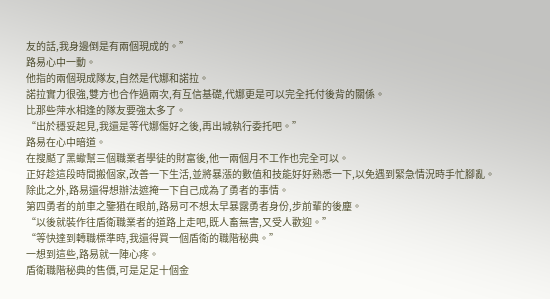友的話,我身邊倒是有兩個現成的。”
路易心中一動。
他指的兩個現成隊友,自然是代娜和諾拉。
諾拉實力很強,雙方也合作過兩次,有互信基礎,代娜更是可以完全托付後背的關係。
比那些萍水相逢的隊友要強太多了。
“出於穩妥起見,我還是等代娜傷好之後,再出城執行委托吧。”
路易在心中暗道。
在搜颳了黑蠍幫三個職業者學徒的財富後,他一兩個月不工作也完全可以。
正好趁這段時間搬個家,改善一下生活,並將暴漲的數值和技能好好熟悉一下,以免遇到緊急情況時手忙腳亂。
除此之外,路易還得想辦法遮掩一下自己成為了勇者的事情。
第四勇者的前車之鑒猶在眼前,路易可不想太早暴露勇者身份,步前輩的後塵。
“以後就裝作往盾衛職業者的道路上走吧,既人畜無害,又受人歡迎。”
“等快達到轉職標準時,我還得買一個盾衛的職階秘典。”
一想到這些,路易就一陣心疼。
盾衛職階秘典的售價,可是足足十個金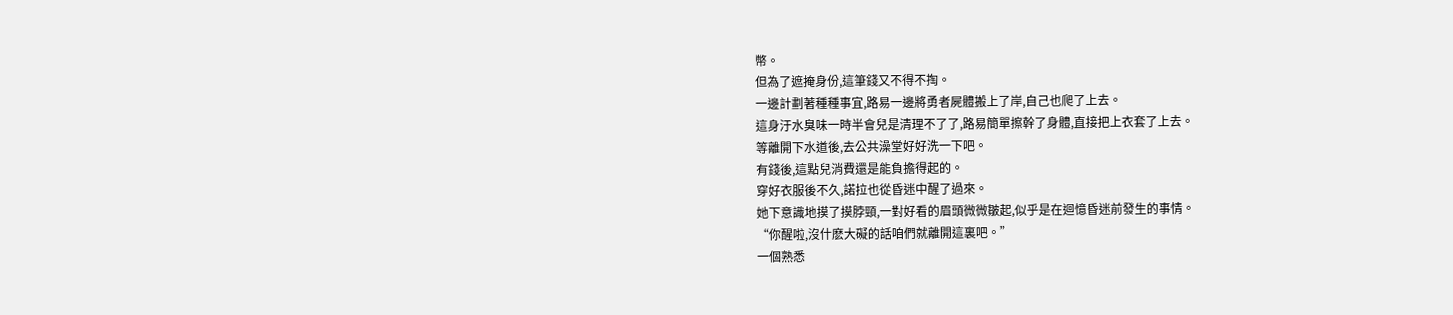幣。
但為了遮掩身份,這筆錢又不得不掏。
一邊計劃著種種事宜,路易一邊將勇者屍體搬上了岸,自己也爬了上去。
這身汙水臭味一時半會兒是清理不了了,路易簡單擦幹了身體,直接把上衣套了上去。
等離開下水道後,去公共澡堂好好洗一下吧。
有錢後,這點兒消費還是能負擔得起的。
穿好衣服後不久,諾拉也從昏迷中醒了過來。
她下意識地摸了摸脖頸,一對好看的眉頭微微皺起,似乎是在迴憶昏迷前發生的事情。
“你醒啦,沒什麽大礙的話咱們就離開這裏吧。”
一個熟悉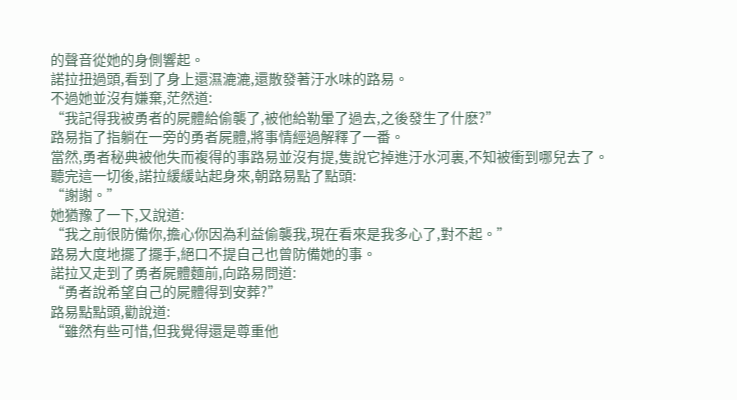的聲音從她的身側響起。
諾拉扭過頭,看到了身上還濕漉漉,還散發著汙水味的路易。
不過她並沒有嫌棄,茫然道:
“我記得我被勇者的屍體給偷襲了,被他給勒暈了過去,之後發生了什麽?”
路易指了指躺在一旁的勇者屍體,將事情經過解釋了一番。
當然,勇者秘典被他失而複得的事路易並沒有提,隻說它掉進汙水河裏,不知被衝到哪兒去了。
聽完這一切後,諾拉緩緩站起身來,朝路易點了點頭:
“謝謝。”
她猶豫了一下,又說道:
“我之前很防備你,擔心你因為利益偷襲我,現在看來是我多心了,對不起。”
路易大度地擺了擺手,絕口不提自己也曾防備她的事。
諾拉又走到了勇者屍體麵前,向路易問道:
“勇者說希望自己的屍體得到安葬?”
路易點點頭,勸說道:
“雖然有些可惜,但我覺得還是尊重他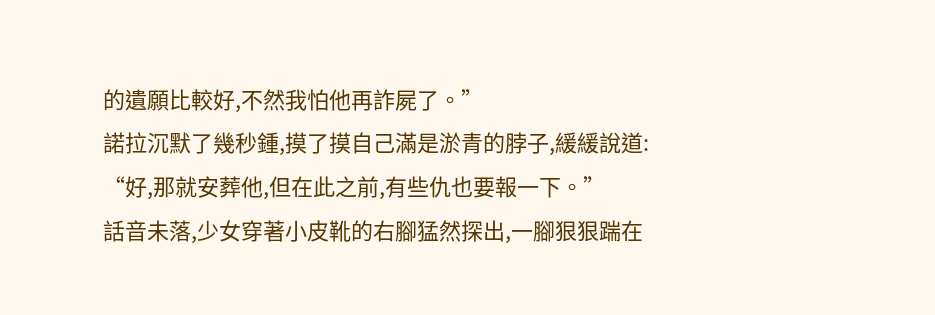的遺願比較好,不然我怕他再詐屍了。”
諾拉沉默了幾秒鍾,摸了摸自己滿是淤青的脖子,緩緩說道:
“好,那就安葬他,但在此之前,有些仇也要報一下。”
話音未落,少女穿著小皮靴的右腳猛然探出,一腳狠狠踹在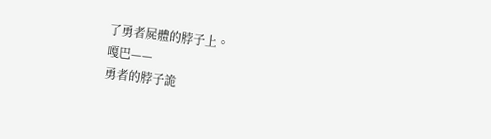了勇者屍體的脖子上。
嘎巴——
勇者的脖子詭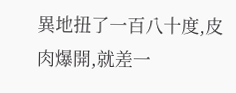異地扭了一百八十度,皮肉爆開,就差一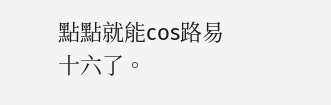點點就能cos路易十六了。